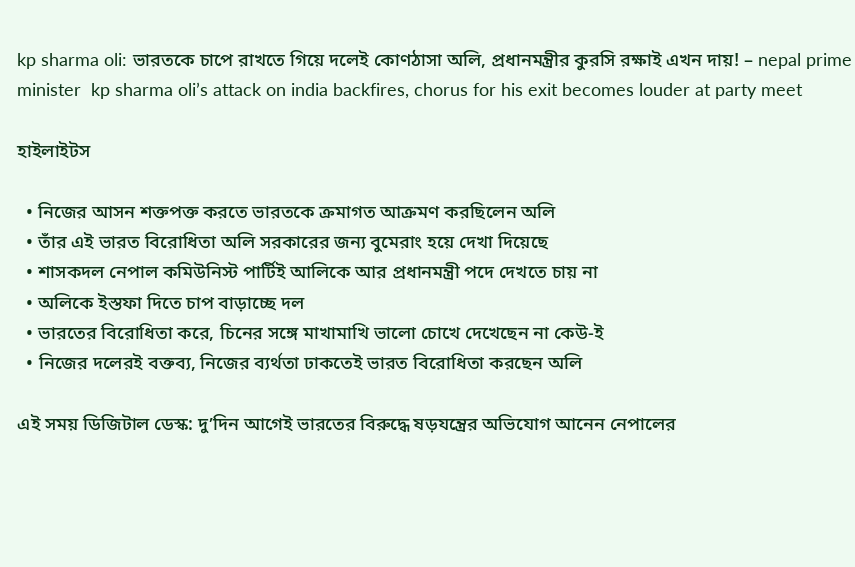kp sharma oli: ভারতকে চাপে রাখতে গিয়ে দলেই কোণঠাসা অলি, প্রধানমন্ত্রীর কুরসি রক্ষাই এখন দায়! – nepal prime minister  kp sharma oli’s attack on india backfires, chorus for his exit becomes louder at party meet

হাইলাইটস

  • নিজের আসন শক্তপক্ত করতে ভারতকে ক্রমাগত আক্রমণ করছিলেন অলি
  • তাঁর এই ভারত বিরোধিতা অলি সরকারের জন্য বুমেরাং হয়ে দেখা দিয়েছে
  • শাসকদল নেপাল কমিউনিস্ট পার্টিই আলিকে আর প্রধানমন্ত্রী পদে দেখতে চায় না
  • অলিকে ইস্তফা দিতে চাপ বাড়াচ্ছে দল
  • ভারতের বিরোধিতা করে, চিনের সঙ্গে মাখামাখি ভালো চোখে দেখেছেন না কেউ-ই
  • নিজের দলেরই বক্তব্য, নিজের ব্যর্থতা ঢাকতেই ভারত বিরোধিতা করছেন অলি

এই সময় ডিজিটাল ডেস্ক: দু’দিন আগেই ভারতের বিরুদ্ধে ষড়যন্ত্রের অভিযোগ আনেন নেপালের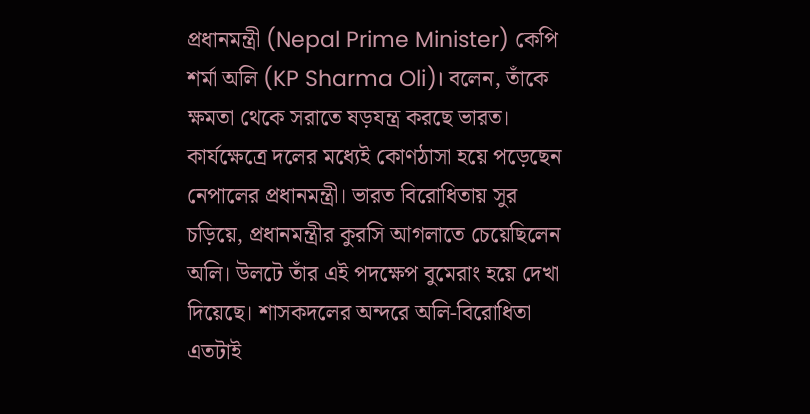প্রধানমন্ত্রী (Nepal Prime Minister) কেপি শর্মা অলি (KP Sharma Oli)। বলেন, তাঁকে ক্ষমতা থেকে সরাতে ষড়যন্ত্র করছে ভারত। কার্যক্ষেত্রে দলের মধ্যেই কোণঠাসা হয়ে পড়েছেন নেপালের প্রধানমন্ত্রী। ভারত বিরোধিতায় সুর চড়িয়ে, প্রধানমন্ত্রীর কুরসি আগলাতে চেয়েছিলেন অলি। উলটে তাঁর এই পদক্ষেপ বুমেরাং হয়ে দেখা দিয়েছে। শাসকদলের অন্দরে অলি-বিরোধিতা এতটাই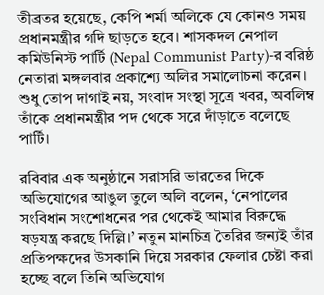তীব্রতর হয়েছে, কেপি শর্মা অলিকে যে কোনও সময় প্রধানমন্ত্রীর গদি ছাড়তে হবে। শাসকদল নেপাল কমিউনিস্ট পার্টি (Nepal Communist Party)-র বরিষ্ঠ নেতারা মঙ্গলবার প্রকাশ্যে অলির সমালোচনা করেন। শুধু তোপ দাগাই নয়, সংবাদ সংস্থা সূত্রে খবর, অবলিম্ব তাঁকে প্রধানমন্ত্রীর পদ থেকে সরে দাঁড়াতে বলেছে পার্টি।

রবিবার এক অনুষ্ঠানে সরাসরি ভারতের দিকে অভিযোগের আঙুল তুলে অলি বলেন, ‘নেপালের সংবিধান সংশোধনের পর থেকেই আমার বিরুদ্ধে ষড়যন্ত্র করছে দিল্লি।’ নতুন মানচিত্র তৈরির জন্যই তাঁর প্রতিপক্ষদের উসকানি দিয়ে সরকার ফেলার চেষ্টা করা হচ্ছে বলে তিনি অভিযোগ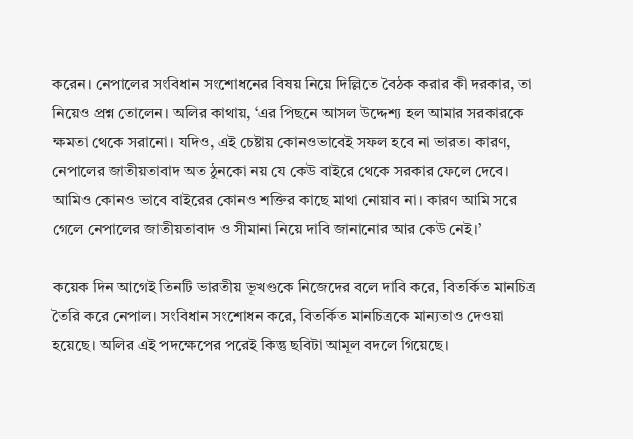করেন। নেপালের সংবিধান সংশোধনের বিষয় নিয়ে দিল্লিতে বৈঠক করার কী দরকার, তা নিয়েও প্রশ্ন তোলেন। অলির কাথায়, ‘এর পিছনে আসল উদ্দেশ্য হল আমার সরকারকে ক্ষমতা থেকে সরানো। যদিও, এই চেষ্টায় কোনওভাবেই সফল হবে না ভারত। কারণ, নেপালের জাতীয়তাবাদ অত ঠুনকো নয় যে কেউ বাইরে থেকে সরকার ফেলে দেবে। আমিও কোনও ভাবে বাইরের কোনও শক্তির কাছে মাথা নোয়াব না। কারণ আমি সরে গেলে নেপালের জাতীয়তাবাদ ও সীমানা নিয়ে দাবি জানানোর আর কেউ নেই।’

কয়েক দিন আগেই তিনটি ভারতীয় ভূখণ্ডকে নিজেদের বলে দাবি করে, বিতর্কিত মানচিত্র তৈরি করে নেপাল। সংবিধান সংশোধন করে, বিতর্কিত মানচিত্রকে মান্যতাও দেওয়া হয়েছে। অলির এই পদক্ষেপের পরেই কিন্তু ছবিটা আমূল বদলে গিয়েছে।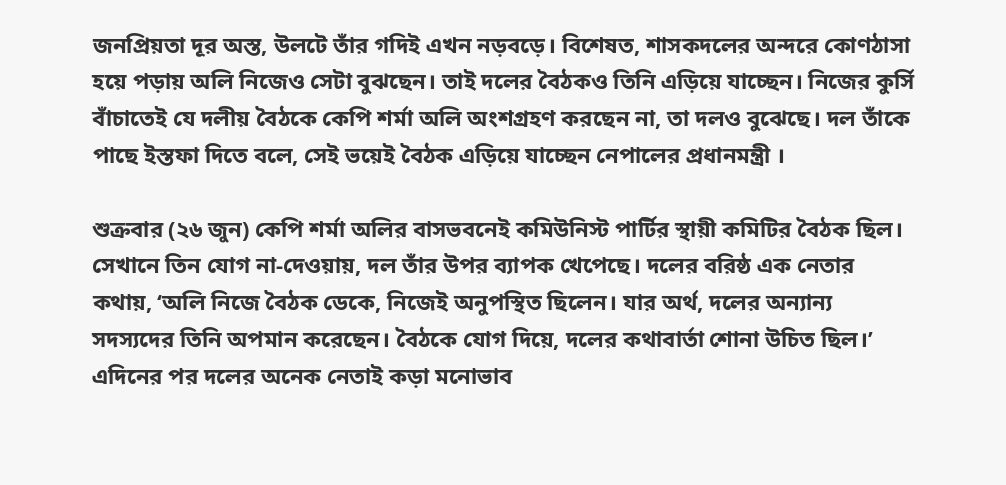জনপ্রিয়তা দূর অস্ত, উলটে তাঁর গদিই এখন নড়বড়ে। বিশেষত, শাসকদলের অন্দরে কোণঠাসা হয়ে পড়ায় অলি নিজেও সেটা বুঝছেন। তাই দলের বৈঠকও তিনি এড়িয়ে যাচ্ছেন। নিজের কুর্সি বাঁচাতেই যে দলীয় বৈঠকে কেপি শর্মা অলি অংশগ্রহণ করছেন না, তা দলও বুঝেছে। দল তাঁকে পাছে ইস্তফা দিতে বলে, সেই ভয়েই বৈঠক এড়িয়ে যাচ্ছেন নেপালের প্রধানমন্ত্রী ।

শুক্রবার (২৬ জুন) কেপি শর্মা অলির বাসভবনেই কমিউনিস্ট পার্টির স্থায়ী কমিটির বৈঠক ছিল। সেখানে তিন যোগ না-দেওয়ায়, দল তাঁর উপর ব্যাপক খেপেছে। দলের বরিষ্ঠ এক নেতার কথায়, ‘অলি নিজে বৈঠক ডেকে, নিজেই অনুপস্থিত ছিলেন। যার অর্থ, দলের অন্যান্য সদস্যদের তিনি অপমান করেছেন। বৈঠকে যোগ দিয়ে, দলের কথাবার্তা শোনা উচিত ছিল।’ এদিনের পর দলের অনেক নেতাই কড়া মনোভাব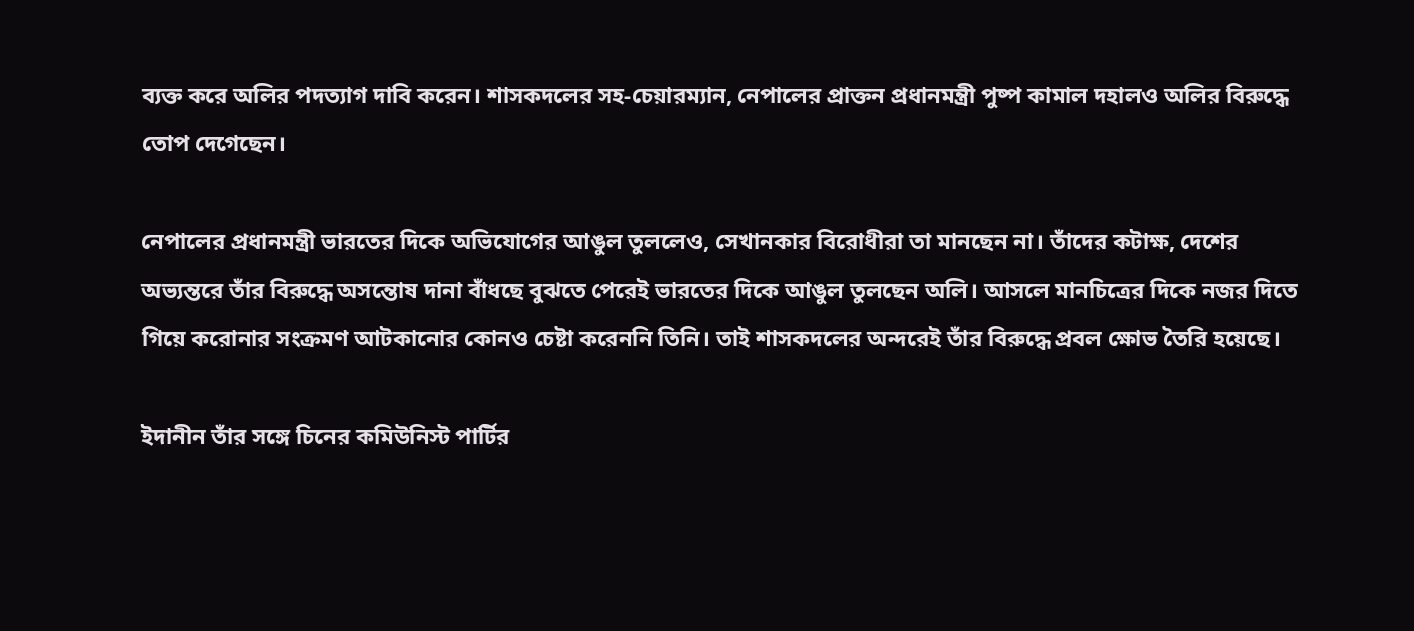ব্যক্ত করে অলির পদত্যাগ দাবি করেন। শাসকদলের সহ-চেয়ারম্যান, নেপালের প্রাক্তন প্রধানমন্ত্রী পুষ্প কামাল দহালও অলির বিরুদ্ধে তোপ দেগেছেন।

নেপালের প্রধানমন্ত্রী ভারতের দিকে অভিযোগের আঙুল তুললেও, সেখানকার বিরোধীরা তা মানছেন না। তাঁদের কটাক্ষ, দেশের অভ্যন্তরে তাঁর বিরুদ্ধে অসন্তোষ দানা বাঁধছে বুঝতে পেরেই ভারতের দিকে আঙুল তুলছেন অলি। আসলে মানচিত্রের দিকে নজর দিতে গিয়ে করোনার সংক্রমণ আটকানোর কোনও চেষ্টা করেননি তিনি। তাই শাসকদলের অন্দরেই তাঁর বিরুদ্ধে প্রবল ক্ষোভ তৈরি হয়েছে।

ইদানীন তাঁর সঙ্গে চিনের কমিউনিস্ট পার্টির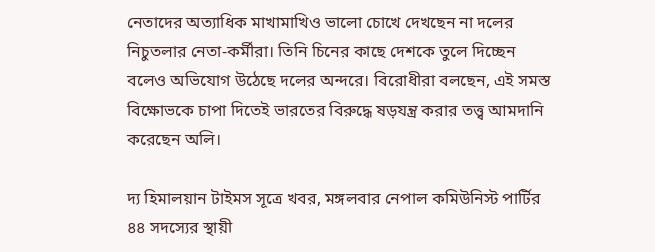নেতাদের অত্যাধিক মাখামাখিও ভালো চোখে দেখছেন না দলের নিচুতলার নেতা-কর্মীরা। তিনি চিনের কাছে দেশকে তুলে দিচ্ছেন বলেও অভিযোগ উঠেছে দলের অন্দরে। বিরোধীরা বলছেন, এই সমস্ত বিক্ষোভকে চাপা দিতেই ভারতের বিরুদ্ধে ষড়যন্ত্র করার তত্ত্ব আমদানি করেছেন অলি।

দ্য হিমালয়ান টাইমস সূত্রে খবর, মঙ্গলবার নেপাল কমিউনিস্ট পার্টির ৪৪ সদস্যের স্থায়ী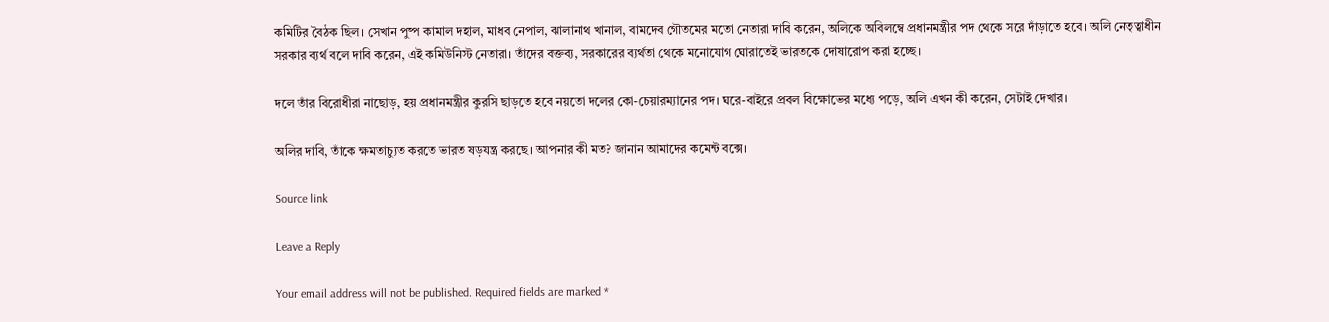কমিটির বৈঠক ছিল। সেখান পুষ্প কামাল দহাল, মাধব নেপাল, ঝালানাথ খানাল, বামদেব গৌতমের মতো নেতারা দাবি করেন, অলিকে অবিলম্বে প্রধানমন্ত্রীর পদ থেকে সরে দাঁড়াতে হবে। অলি নেতৃত্বাধীন সরকার ব্যর্থ বলে দাবি করেন, এই কমিউনিস্ট নেতারা। তাঁদের বক্তব্য, সরকারের ব্যর্থতা থেকে মনোযোগ ঘোরাতেই ভারতকে দোষারোপ করা হচ্ছে।

দলে তাঁর বিরোধীরা নাছোড়, হয় প্রধানমন্ত্রীর কুরসি ছাড়তে হবে নয়তো দলের কো-চেয়ারম্যানের পদ। ঘরে-বাইরে প্রবল বিক্ষোভের মধ্যে পড়ে, অলি এখন কী করেন, সেটাই দেখার।

অলির দাবি, তাঁকে ক্ষমতাচ্যুত করতে ভারত ষড়যন্ত্র করছে। আপনার কী মত? জানান আমাদের কমেন্ট বক্সে।

Source link

Leave a Reply

Your email address will not be published. Required fields are marked *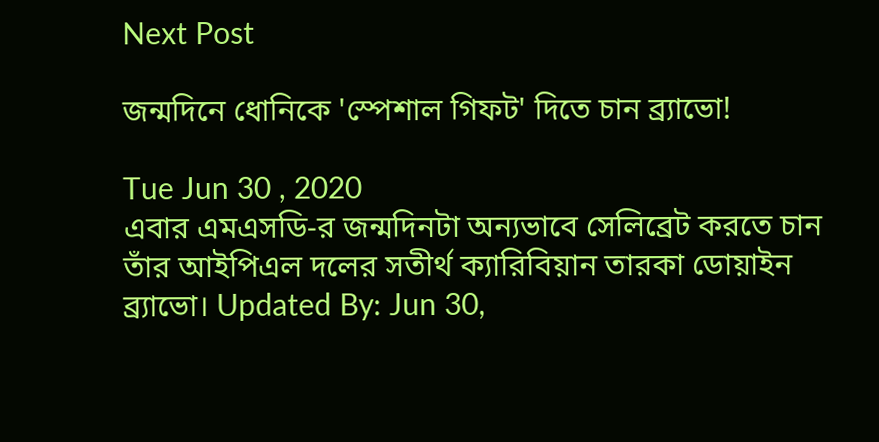Next Post

জন্মদিনে ধোনিকে 'স্পেশাল গিফট' দিতে চান ব্র্যাভো!

Tue Jun 30 , 2020
এবার এমএসডি-র জন্মদিনটা অন্যভাবে সেলিব্রেট করতে চান তাঁর আইপিএল দলের সতীর্থ ক্যারিবিয়ান তারকা ডোয়াইন ব্র্যাভো। Updated By: Jun 30,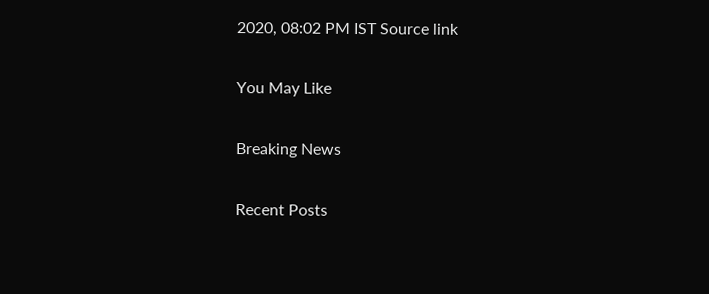2020, 08:02 PM IST Source link

You May Like

Breaking News

Recent Posts